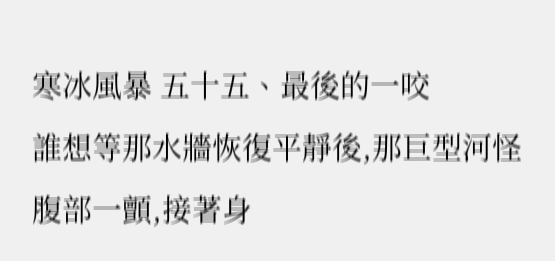寒冰風暴 五十五、最後的一咬
誰想等那水牆恢復平靜後,那巨型河怪腹部一顫,接著身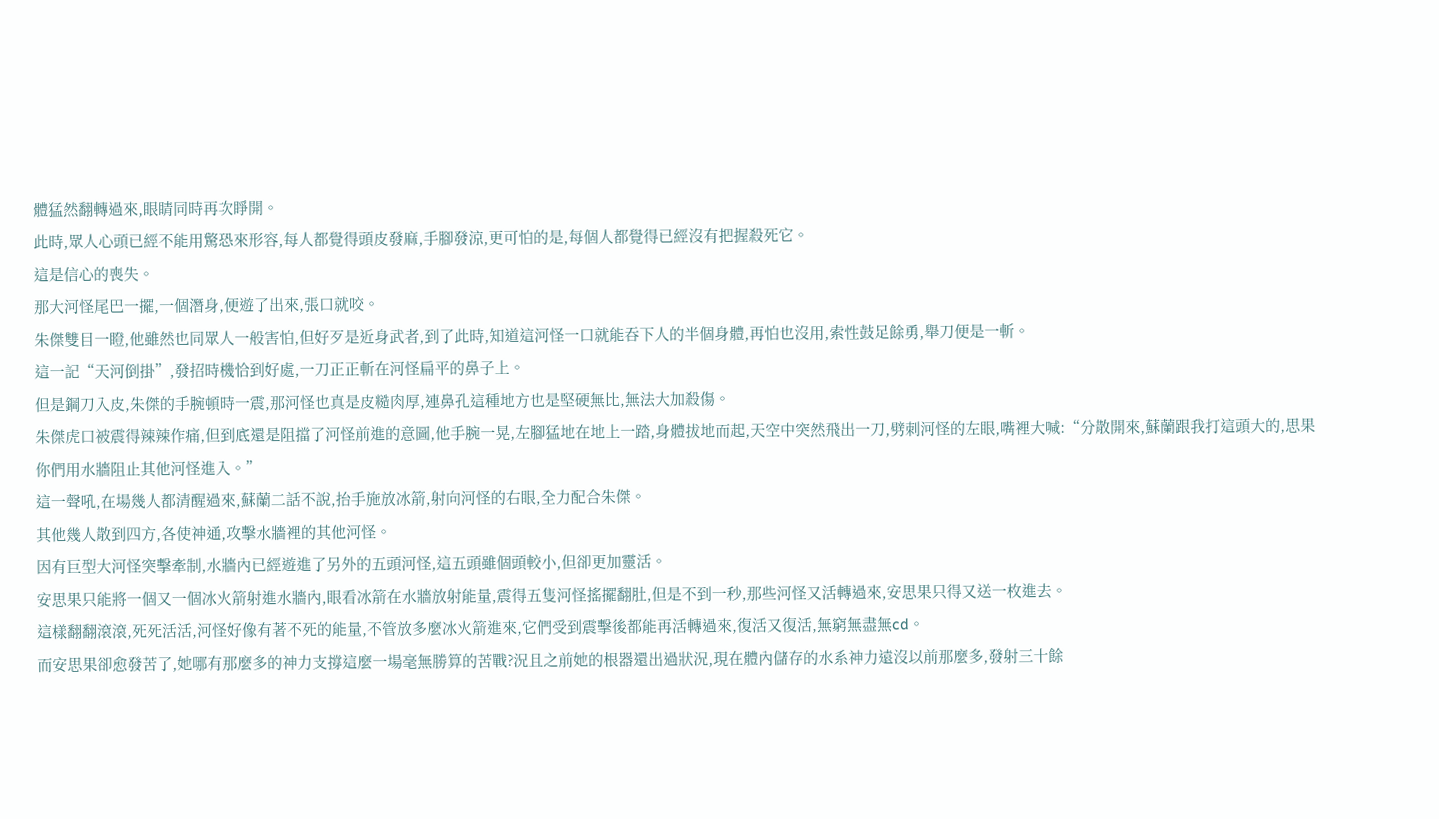體猛然翻轉過來,眼睛同時再次睜開。
此時,眾人心頭已經不能用驚恐來形容,每人都覺得頭皮發麻,手腳發涼,更可怕的是,每個人都覺得已經沒有把握殺死它。
這是信心的喪失。
那大河怪尾巴一擺,一個潛身,便遊了出來,張口就咬。
朱傑雙目一瞪,他雖然也同眾人一般害怕,但好歹是近身武者,到了此時,知道這河怪一口就能吞下人的半個身體,再怕也沒用,索性鼓足餘勇,舉刀便是一斬。
這一記“天河倒掛”,發招時機恰到好處,一刀正正斬在河怪扁平的鼻子上。
但是鋼刀入皮,朱傑的手腕頓時一震,那河怪也真是皮糙肉厚,連鼻孔這種地方也是堅硬無比,無法大加殺傷。
朱傑虎口被震得辣辣作痛,但到底還是阻擋了河怪前進的意圖,他手腕一晃,左腳猛地在地上一踏,身體拔地而起,天空中突然飛出一刀,劈刺河怪的左眼,嘴裡大喊:“分散開來,蘇蘭跟我打這頭大的,思果你們用水牆阻止其他河怪進入。”
這一聲吼,在場幾人都清醒過來,蘇蘭二話不說,抬手施放冰箭,射向河怪的右眼,全力配合朱傑。
其他幾人散到四方,各使神通,攻擊水牆裡的其他河怪。
因有巨型大河怪突擊牽制,水牆內已經遊進了另外的五頭河怪,這五頭雖個頭較小,但卻更加靈活。
安思果只能將一個又一個冰火箭射進水牆內,眼看冰箭在水牆放射能量,震得五隻河怪搖擺翻肚,但是不到一秒,那些河怪又活轉過來,安思果只得又送一枚進去。
這樣翻翻滾滾,死死活活,河怪好像有著不死的能量,不管放多麼冰火箭進來,它們受到震擊後都能再活轉過來,復活又復活,無窮無盡無cd。
而安思果卻愈發苦了,她哪有那麼多的神力支撐這麼一場毫無勝算的苦戰?況且之前她的根器還出過狀況,現在體內儲存的水系神力遠沒以前那麼多,發射三十餘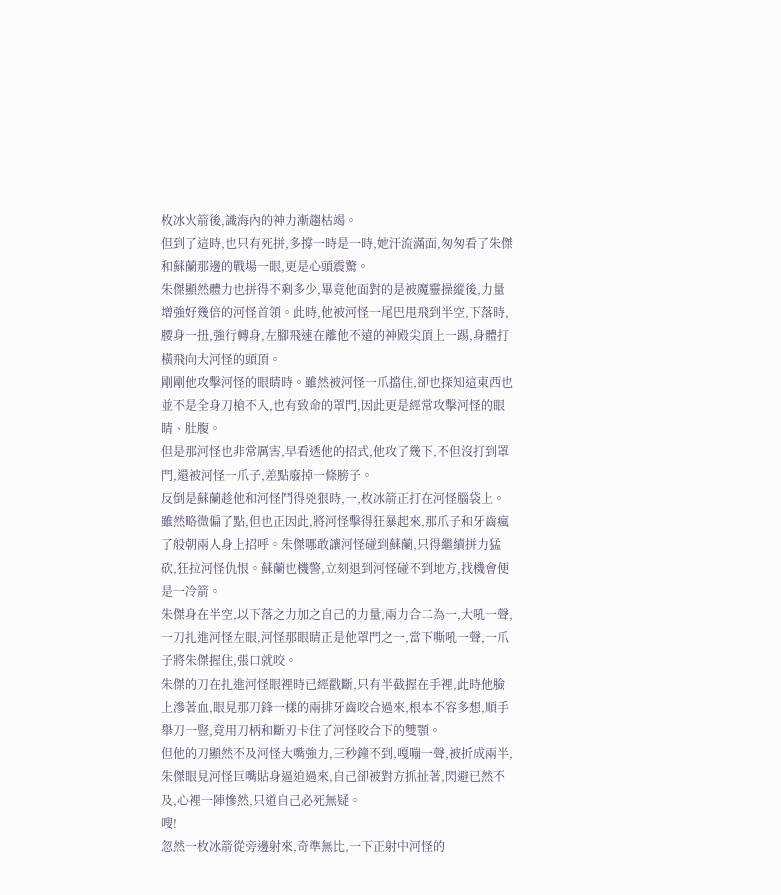枚冰火箭後,識海內的神力漸趨枯竭。
但到了這時,也只有死拼,多撐一時是一時,她汗流滿面,匆匆看了朱傑和蘇蘭那邊的戰場一眼,更是心頭震驚。
朱傑顯然體力也拼得不剩多少,畢竟他面對的是被魔靈操縱後,力量增強好幾倍的河怪首領。此時,他被河怪一尾巴甩飛到半空,下落時,腰身一扭,強行轉身,左腳飛速在離他不遠的神殿尖頂上一踢,身體打橫飛向大河怪的頭頂。
剛剛他攻擊河怪的眼睛時。雖然被河怪一爪擋住,卻也探知這東西也並不是全身刀槍不入,也有致命的罩門,因此更是經常攻擊河怪的眼睛、肚腹。
但是那河怪也非常厲害,早看透他的招式,他攻了幾下,不但沒打到罩門,還被河怪一爪子,差點廢掉一條膀子。
反倒是蘇蘭趁他和河怪鬥得兇狠時,一,枚冰箭正打在河怪腦袋上。雖然略微偏了點,但也正因此,將河怪擊得狂暴起來,那爪子和牙齒瘋了般朝兩人身上招呼。朱傑哪敢讓河怪碰到蘇蘭,只得繼續拼力猛砍,狂拉河怪仇恨。蘇蘭也機警,立刻退到河怪碰不到地方,找機會便是一冷箭。
朱傑身在半空,以下落之力加之自己的力量,兩力合二為一,大吼一聲,一刀扎進河怪左眼,河怪那眼睛正是他罩門之一,當下嘶吼一聲,一爪子將朱傑握住,張口就咬。
朱傑的刀在扎進河怪眼裡時已經戳斷,只有半截握在手裡,此時他臉上滲著血,眼見那刀鋒一樣的兩排牙齒咬合過來,根本不容多想,順手舉刀一豎,竟用刀柄和斷刃卡住了河怪咬合下的雙顎。
但他的刀顯然不及河怪大嘴強力,三秒鐘不到,嘎嘣一聲,被折成兩半,朱傑眼見河怪巨嘴貼身逼迫過來,自己卻被對方抓扯著,閃避已然不及,心裡一陣慘然,只道自己必死無疑。
嗖!
忽然一枚冰箭從旁邊射來,奇準無比,一下正射中河怪的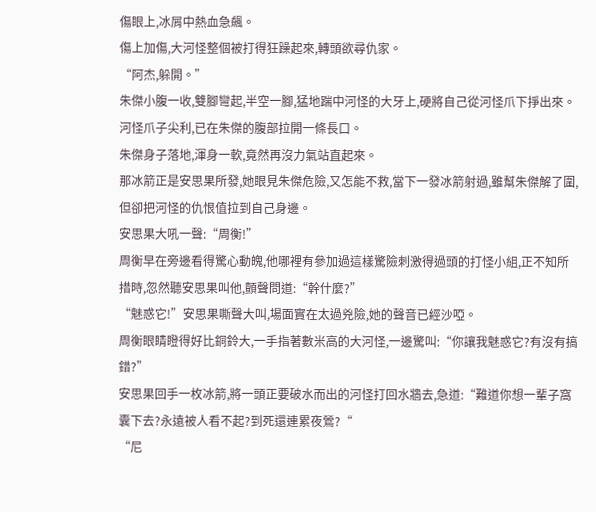傷眼上,冰屑中熱血急飆。
傷上加傷,大河怪整個被打得狂躁起來,轉頭欲尋仇家。
“阿杰,躲開。”
朱傑小腹一收,雙腳彎起,半空一腳,猛地踹中河怪的大牙上,硬將自己從河怪爪下掙出來。
河怪爪子尖利,已在朱傑的腹部拉開一條長口。
朱傑身子落地,渾身一軟,竟然再沒力氣站直起來。
那冰箭正是安思果所發,她眼見朱傑危險,又怎能不救,當下一發冰箭射過,雖幫朱傑解了圍,但卻把河怪的仇恨值拉到自己身邊。
安思果大吼一聲:“周衡!”
周衡早在旁邊看得驚心動魄,他哪裡有參加過這樣驚險刺激得過頭的打怪小組,正不知所措時,忽然聽安思果叫他,顫聲問道:“幹什麼?”
“魅惑它!”安思果嘶聲大叫,場面實在太過兇險,她的聲音已經沙啞。
周衡眼睛瞪得好比銅鈴大,一手指著數米高的大河怪,一邊驚叫:“你讓我魅惑它?有沒有搞錯?”
安思果回手一枚冰箭,將一頭正要破水而出的河怪打回水牆去,急道:“難道你想一輩子窩囊下去?永遠被人看不起?到死還連累夜鶯?“
“尼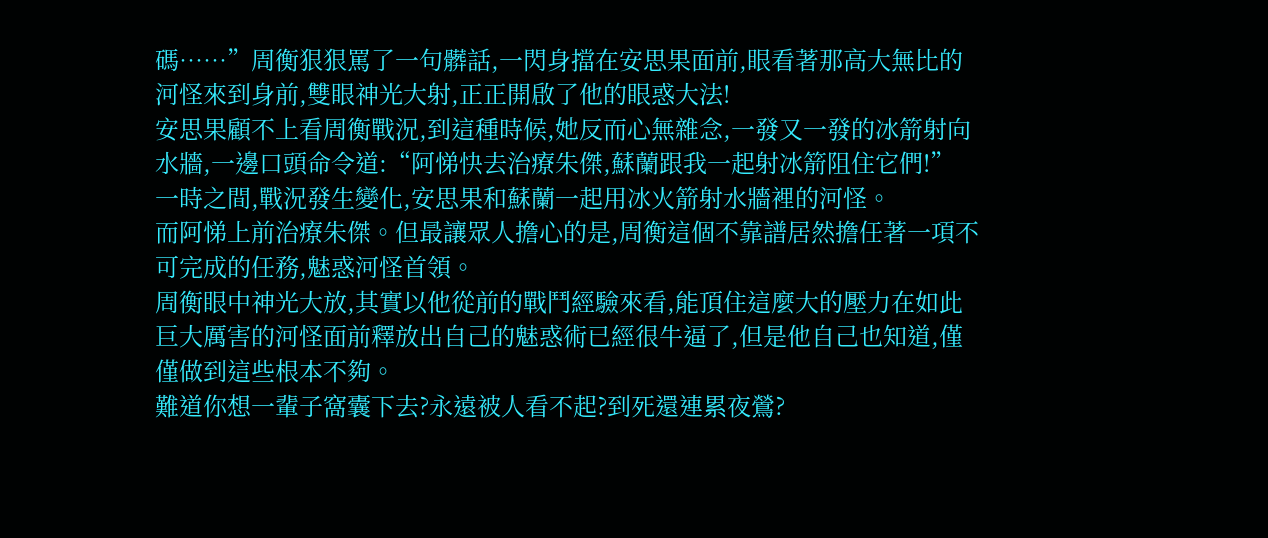碼……”周衡狠狠罵了一句髒話,一閃身擋在安思果面前,眼看著那高大無比的河怪來到身前,雙眼神光大射,正正開啟了他的眼惑大法!
安思果顧不上看周衡戰況,到這種時候,她反而心無雜念,一發又一發的冰箭射向水牆,一邊口頭命令道:“阿悌快去治療朱傑,蘇蘭跟我一起射冰箭阻住它們!”
一時之間,戰況發生變化,安思果和蘇蘭一起用冰火箭射水牆裡的河怪。
而阿悌上前治療朱傑。但最讓眾人擔心的是,周衡這個不靠譜居然擔任著一項不可完成的任務,魅惑河怪首領。
周衡眼中神光大放,其實以他從前的戰鬥經驗來看,能頂住這麼大的壓力在如此巨大厲害的河怪面前釋放出自己的魅惑術已經很牛逼了,但是他自己也知道,僅僅做到這些根本不夠。
難道你想一輩子窩囊下去?永遠被人看不起?到死還連累夜鶯?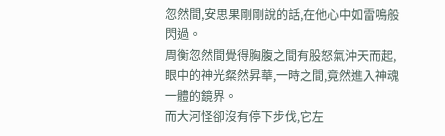忽然間,安思果剛剛說的話,在他心中如雷鳴般閃過。
周衡忽然間覺得胸腹之間有股怒氣沖天而起,眼中的神光粲然昇華,一時之間,竟然進入神魂一體的鏡界。
而大河怪卻沒有停下步伐,它左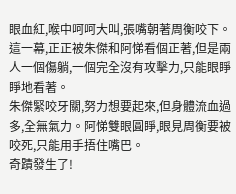眼血紅,喉中呵呵大叫,張嘴朝著周衡咬下。
這一幕,正正被朱傑和阿悌看個正著,但是兩人一個傷躺,一個完全沒有攻擊力,只能眼睜睜地看著。
朱傑緊咬牙關,努力想要起來,但身體流血過多,全無氣力。阿悌雙眼圓睜,眼見周衡要被咬死,只能用手捂住嘴巴。
奇蹟發生了!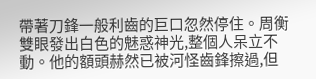帶著刀鋒一般利齒的巨口忽然停住。周衡雙眼發出白色的魅惑神光,整個人呆立不動。他的額頭赫然已被河怪齒鋒擦過,但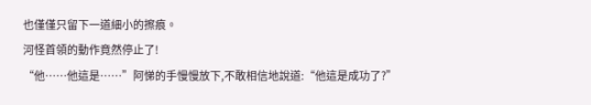也僅僅只留下一道細小的擦痕。
河怪首領的動作竟然停止了!
“他……他這是……”阿悌的手慢慢放下,不敢相信地說道:“他這是成功了?”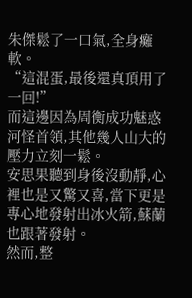朱傑鬆了一口氣,全身癱軟。
“這混蛋,最後還真頂用了一回!”
而這邊因為周衡成功魅惑河怪首領,其他幾人山大的壓力立刻一鬆。
安思果聽到身後沒動靜,心裡也是又驚又喜,當下更是專心地發射出冰火箭,蘇蘭也跟著發射。
然而,整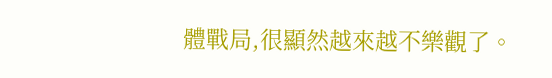體戰局,很顯然越來越不樂觀了。